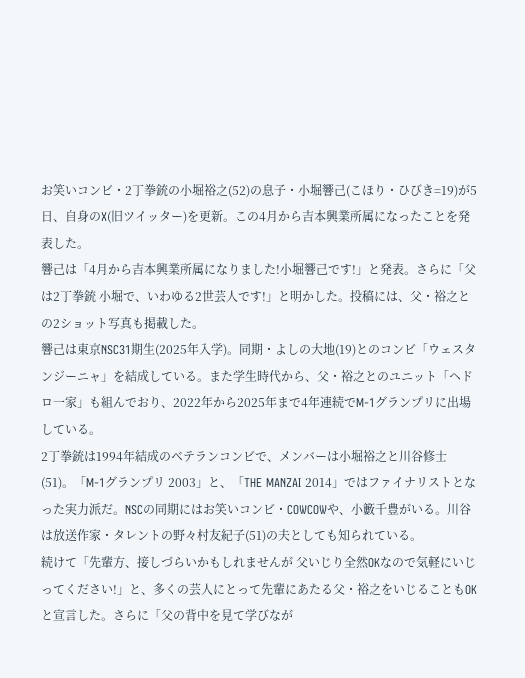お笑いコンビ・2丁拳銃の小堀裕之(52)の息子・小堀響己(こほり・ひびき=19)が5日、自身のX(旧ツイッター)を更新。この4月から吉本興業所属になったことを発表した。
響己は「4月から吉本興業所属になりました!小堀響己です!」と発表。さらに「父は2丁拳銃 小堀で、いわゆる2世芸人です!」と明かした。投稿には、父・裕之との2ショット写真も掲載した。
響己は東京NSC31期生(2025年入学)。同期・よしの大地(19)とのコンビ「ウェスタンジーニャ」を結成している。また学生時代から、父・裕之とのユニット「ヘドロ一家」も組んでおり、2022年から2025年まで4年連続でM-1グランプリに出場している。
2丁拳銃は1994年結成のベテランコンビで、メンバーは小堀裕之と川谷修士(51)。「M-1グランプリ 2003」と、「THE MANZAI 2014」ではファイナリストとなった実力派だ。NSCの同期にはお笑いコンビ・COWCOWや、小籔千豊がいる。川谷は放送作家・タレントの野々村友紀子(51)の夫としても知られている。
続けて「先輩方、接しづらいかもしれませんが 父いじり全然OKなので気軽にいじってください!」と、多くの芸人にとって先輩にあたる父・裕之をいじることもOKと宣言した。さらに「父の背中を見て学びなが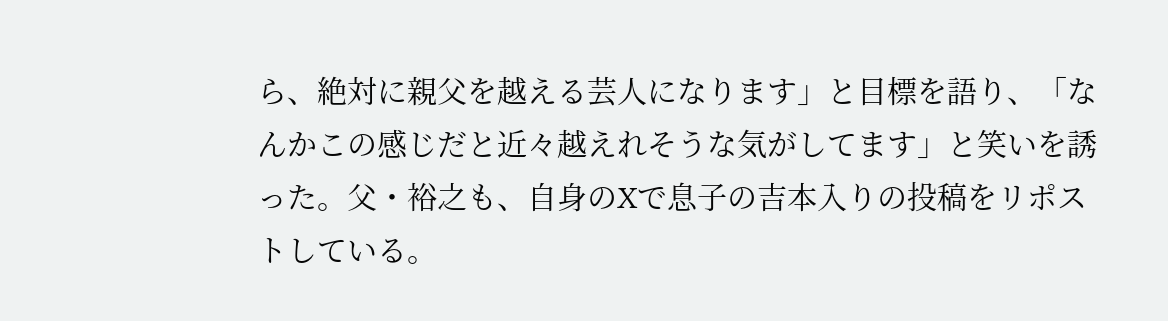ら、絶対に親父を越える芸人になります」と目標を語り、「なんかこの感じだと近々越えれそうな気がしてます」と笑いを誘った。父・裕之も、自身のXで息子の吉本入りの投稿をリポストしている。